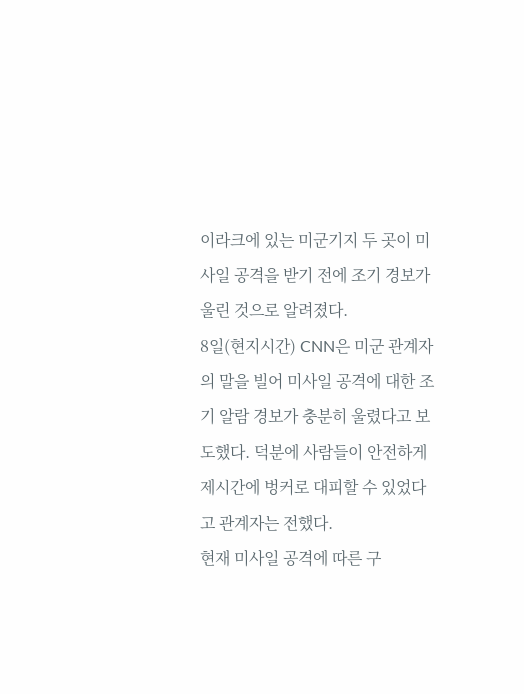이라크에 있는 미군기지 두 곳이 미사일 공격을 받기 전에 조기 경보가 울린 것으로 알려졌다.
8일(현지시간) CNN은 미군 관계자의 말을 빌어 미사일 공격에 대한 조기 알람 경보가 충분히 울렸다고 보도했다. 덕분에 사람들이 안전하게 제시간에 벙커로 대피할 수 있었다고 관계자는 전했다.
현재 미사일 공격에 따른 구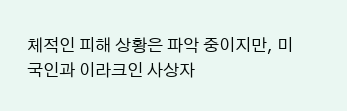체적인 피해 상황은 파악 중이지만, 미국인과 이라크인 사상자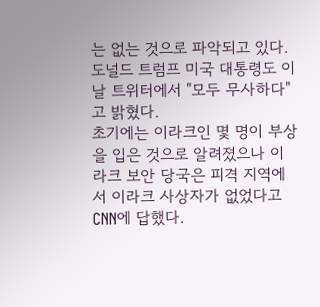는 없는 것으로 파악되고 있다. 도널드 트럼프 미국 대통령도 이 날 트위터에서 "모두 무사하다"고 밝혔다.
초기에는 이라크인 몇 명이 부상을 입은 것으로 알려졌으나 이라크 보안 당국은 피격 지역에서 이라크 사상자가 없었다고 CNN에 답했다.